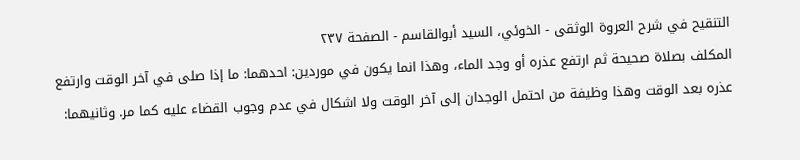التنقيح في شرح العروة الوثقى - الخوئي، السيد أبوالقاسم - الصفحة ٢٣٧
المكلف بصلاة صحيحة ثم ارتفع عذره أو وجد الماء، وهذا انما يكون في موردين: احدهما: ما إذا صلى في آخر الوقت وارتفع عذره بعد الوقت وهذا وظيفة من احتمل الوجدان إلى آخر الوقت ولا اشكال في عدم وجوب القضاء عليه كما مر. وثانيهما: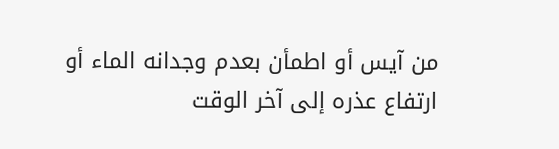من آيس أو اطمأن بعدم وجدانه الماء أو ارتفاع عذره إلى آخر الوقت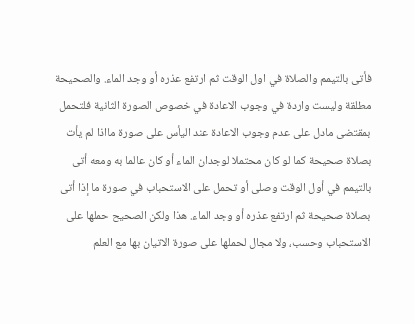فأتى بالتيمم والصلاة في اول الوقت ثم ارتفع عذره أو وجد الماء. والصحيحة مطلقة وليست واردة في وجوب الاعادة في خصوص الصورة الثانية فلتحمل بمقتضى مادل على عدم وجوب الاعادة عند اليأس على صورة مااذا لم يأت بصلاة صحيحة كما لو كان محتملا لوجدان الماء أو كان عالما به ومعه أتى بالتيمم في أول الوقت وصلى أو تحمل على الاستحباب في صورة ما إذا أتى بصلاة صحيحة ثم ارتفع عذره أو وجد الماء. هذا ولكن الصحيح حملها على الاستحباب وحسب، ولا مجال لحملها على صورة الاتيان بها مع العلم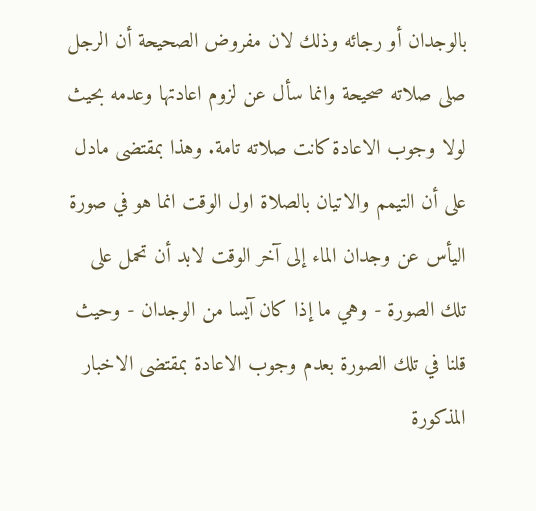بالوجدان أو رجائه وذلك لان مفروض الصحيحة أن الرجل صلى صلاته صحيحة وانما سأل عن لزوم اعادتها وعدمه بحيث لولا وجوب الاعادة كانت صلاته تامة. وهذا بمقتضى مادل على أن التيمم والاتيان بالصلاة اول الوقت انما هو في صورة اليأس عن وجدان الماء إلى آخر الوقت لابد أن تحمل على تلك الصورة - وهي ما إذا كان آيسا من الوجدان - وحيث قلنا في تلك الصورة بعدم وجوب الاعادة بمقتضى الاخبار المذكورة